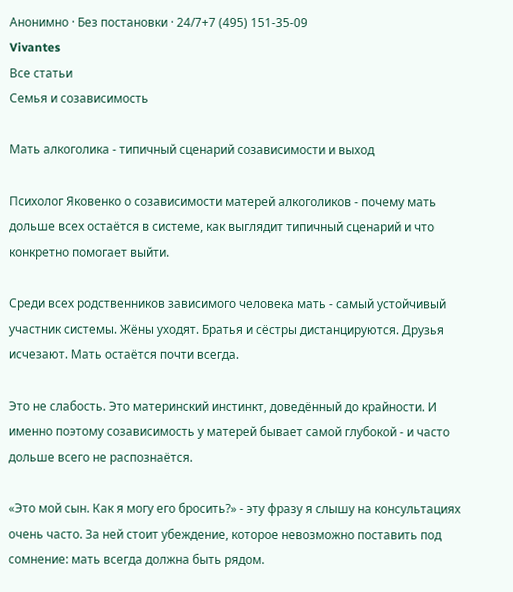Анонимно · Без постановки · 24/7+7 (495) 151-35-09
Vivantes
Все статьи
Семья и созависимость

Мать алкоголика - типичный сценарий созависимости и выход

Психолог Яковенко о созависимости матерей алкоголиков - почему мать дольше всех остаётся в системе, как выглядит типичный сценарий и что конкретно помогает выйти.

Среди всех родственников зависимого человека мать - самый устойчивый участник системы. Жёны уходят. Братья и сёстры дистанцируются. Друзья исчезают. Мать остаётся почти всегда.

Это не слабость. Это материнский инстинкт, доведённый до крайности. И именно поэтому созависимость у матерей бывает самой глубокой - и часто дольше всего не распознаётся.

«Это мой сын. Как я могу его бросить?» - эту фразу я слышу на консультациях очень часто. За ней стоит убеждение, которое невозможно поставить под сомнение: мать всегда должна быть рядом.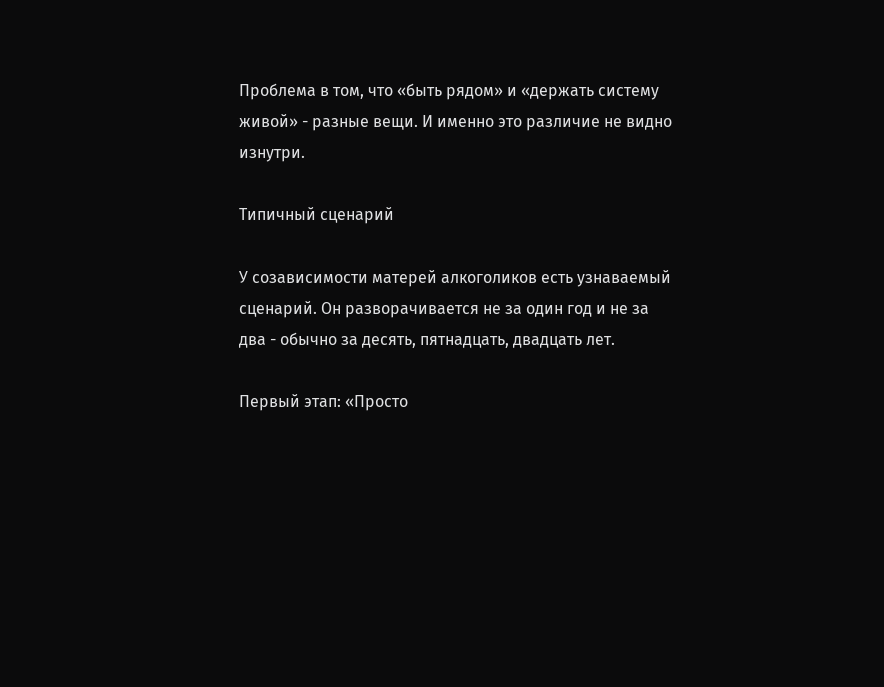Проблема в том, что «быть рядом» и «держать систему живой» - разные вещи. И именно это различие не видно изнутри.

Типичный сценарий

У созависимости матерей алкоголиков есть узнаваемый сценарий. Он разворачивается не за один год и не за два - обычно за десять, пятнадцать, двадцать лет.

Первый этап: «Просто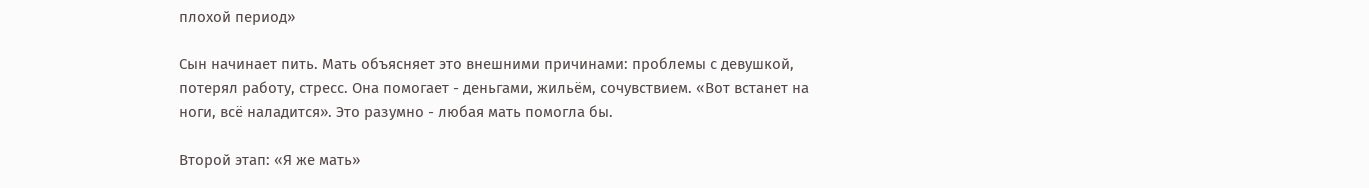плохой период»

Сын начинает пить. Мать объясняет это внешними причинами: проблемы с девушкой, потерял работу, стресс. Она помогает - деньгами, жильём, сочувствием. «Вот встанет на ноги, всё наладится». Это разумно - любая мать помогла бы.

Второй этап: «Я же мать»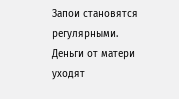Запои становятся регулярными. Деньги от матери уходят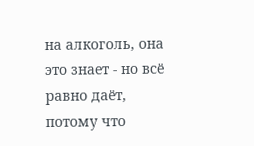на алкоголь, она это знает - но всё равно даёт, потому что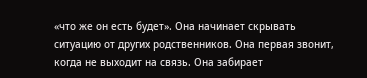«что же он есть будет». Она начинает скрывать ситуацию от других родственников. Она первая звонит, когда не выходит на связь. Она забирает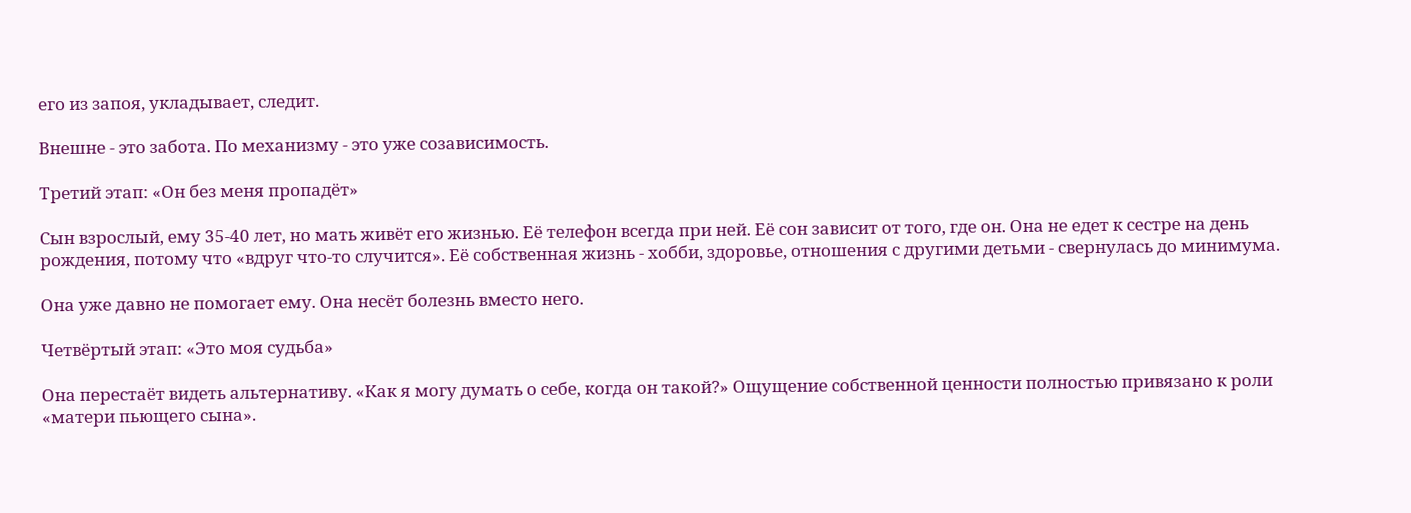его из запоя, укладывает, следит.

Внешне - это забота. По механизму - это уже созависимость.

Третий этап: «Он без меня пропадёт»

Сын взрослый, ему 35-40 лет, но мать живёт его жизнью. Её телефон всегда при ней. Её сон зависит от того, где он. Она не едет к сестре на день рождения, потому что «вдруг что-то случится». Её собственная жизнь - хобби, здоровье, отношения с другими детьми - свернулась до минимума.

Она уже давно не помогает ему. Она несёт болезнь вместо него.

Четвёртый этап: «Это моя судьба»

Она перестаёт видеть альтернативу. «Как я могу думать о себе, когда он такой?» Ощущение собственной ценности полностью привязано к роли «матери пьющего сына».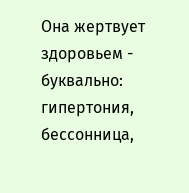Она жертвует здоровьем - буквально: гипертония, бессонница,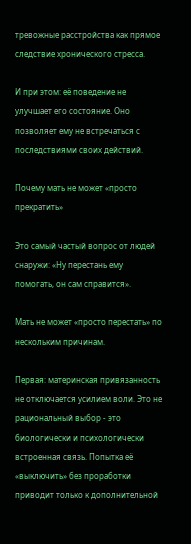тревожные расстройства как прямое следствие хронического стресса.

И при этом: её поведение не улучшает его состояние. Оно позволяет ему не встречаться с последствиями своих действий.

Почему мать не может «просто прекратить»

Это самый частый вопрос от людей снаружи: «Ну перестань ему помогать, он сам справится».

Мать не может «просто перестать» по нескольким причинам.

Первая: материнская привязанность не отключается усилием воли. Это не рациональный выбор - это биологически и психологически встроенная связь. Попытка её «выключить» без проработки приводит только к дополнительной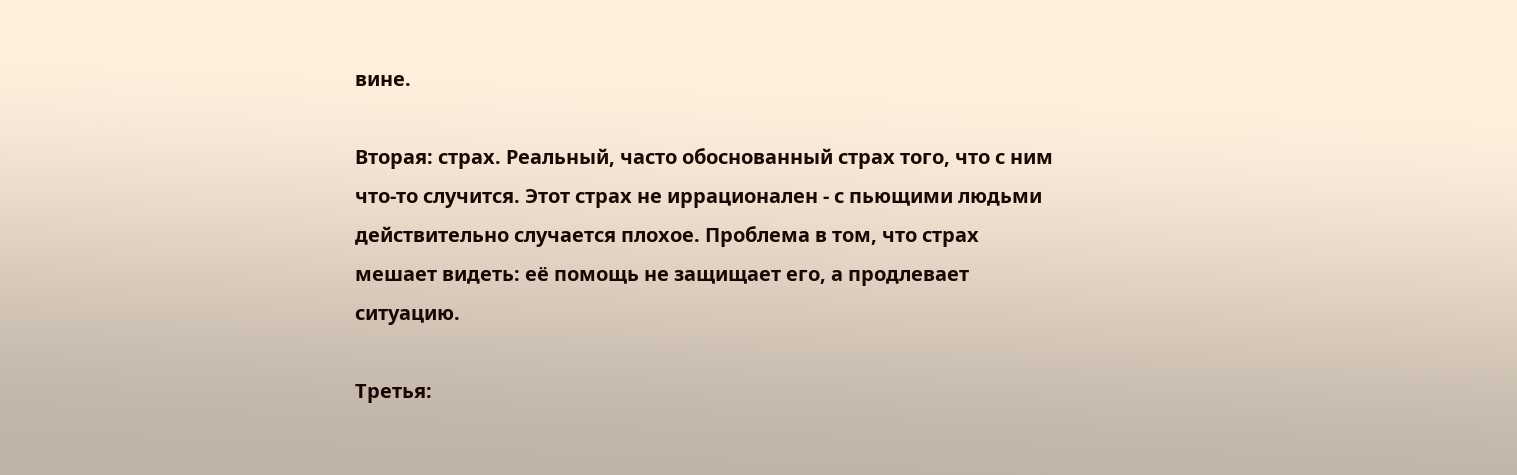вине.

Вторая: страх. Реальный, часто обоснованный страх того, что с ним что-то случится. Этот страх не иррационален - с пьющими людьми действительно случается плохое. Проблема в том, что страх мешает видеть: её помощь не защищает его, а продлевает ситуацию.

Третья: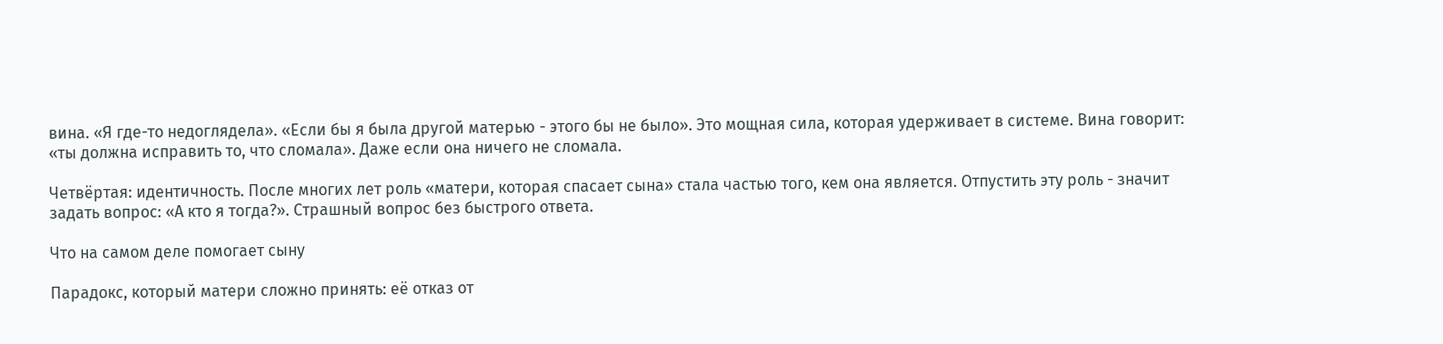вина. «Я где-то недоглядела». «Если бы я была другой матерью - этого бы не было». Это мощная сила, которая удерживает в системе. Вина говорит: «ты должна исправить то, что сломала». Даже если она ничего не сломала.

Четвёртая: идентичность. После многих лет роль «матери, которая спасает сына» стала частью того, кем она является. Отпустить эту роль - значит задать вопрос: «А кто я тогда?». Страшный вопрос без быстрого ответа.

Что на самом деле помогает сыну

Парадокс, который матери сложно принять: её отказ от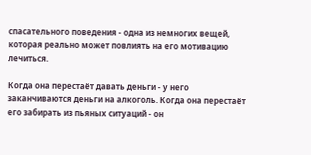спасательного поведения - одна из немногих вещей, которая реально может повлиять на его мотивацию лечиться.

Когда она перестаёт давать деньги - у него заканчиваются деньги на алкоголь. Когда она перестаёт его забирать из пьяных ситуаций - он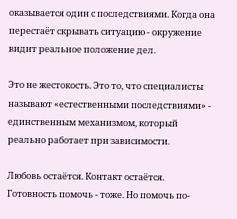оказывается один с последствиями. Когда она перестаёт скрывать ситуацию - окружение видит реальное положение дел.

Это не жестокость. Это то, что специалисты называют «естественными последствиями» - единственным механизмом, который реально работает при зависимости.

Любовь остаётся. Контакт остаётся. Готовность помочь - тоже. Но помочь по-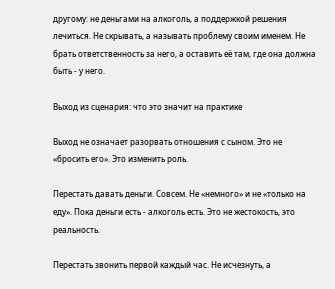другому: не деньгами на алкоголь, а поддержкой решения лечиться. Не скрывать, а называть проблему своим именем. Не брать ответственность за него, а оставить её там, где она должна быть - у него.

Выход из сценария: что это значит на практике

Выход не означает разорвать отношения с сыном. Это не «бросить его». Это изменить роль.

Перестать давать деньги. Совсем. Не «немного» и не «только на еду». Пока деньги есть - алкоголь есть. Это не жестокость, это реальность.

Перестать звонить первой каждый час. Не исчезнуть, а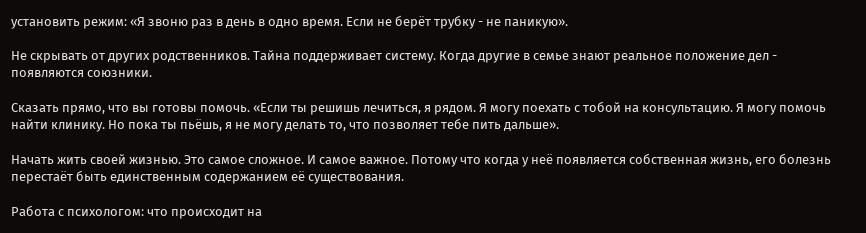установить режим: «Я звоню раз в день в одно время. Если не берёт трубку - не паникую».

Не скрывать от других родственников. Тайна поддерживает систему. Когда другие в семье знают реальное положение дел - появляются союзники.

Сказать прямо, что вы готовы помочь. «Если ты решишь лечиться, я рядом. Я могу поехать с тобой на консультацию. Я могу помочь найти клинику. Но пока ты пьёшь, я не могу делать то, что позволяет тебе пить дальше».

Начать жить своей жизнью. Это самое сложное. И самое важное. Потому что когда у неё появляется собственная жизнь, его болезнь перестаёт быть единственным содержанием её существования.

Работа с психологом: что происходит на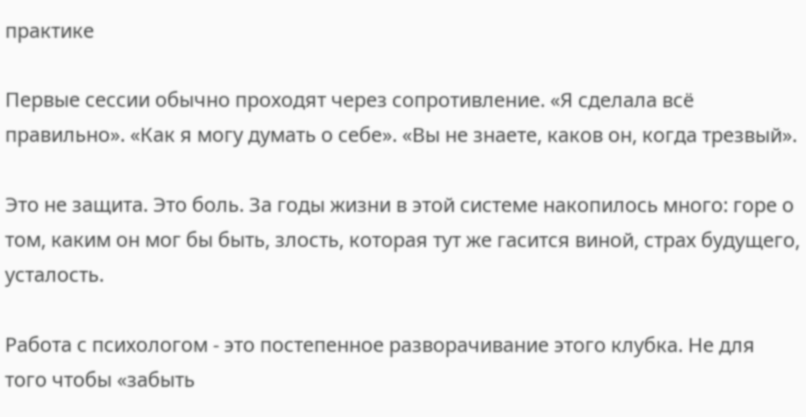практике

Первые сессии обычно проходят через сопротивление. «Я сделала всё правильно». «Как я могу думать о себе». «Вы не знаете, каков он, когда трезвый».

Это не защита. Это боль. За годы жизни в этой системе накопилось много: горе о том, каким он мог бы быть, злость, которая тут же гасится виной, страх будущего, усталость.

Работа с психологом - это постепенное разворачивание этого клубка. Не для того чтобы «забыть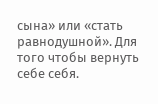сына» или «стать равнодушной». Для того чтобы вернуть себе себя.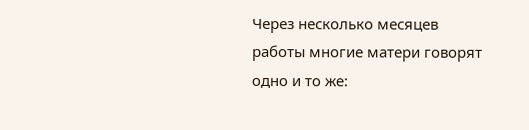Через несколько месяцев работы многие матери говорят одно и то же: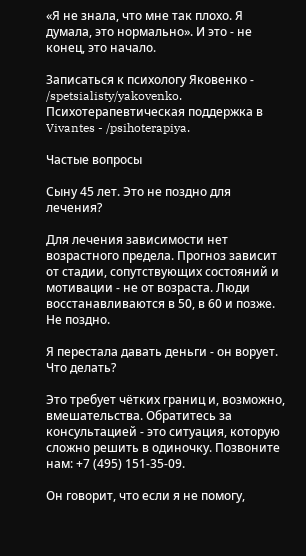«Я не знала, что мне так плохо. Я думала, это нормально». И это - не конец, это начало.

Записаться к психологу Яковенко - /spetsialisty/yakovenko. Психотерапевтическая поддержка в Vivantes - /psihoterapiya.

Частые вопросы

Сыну 45 лет. Это не поздно для лечения?

Для лечения зависимости нет возрастного предела. Прогноз зависит от стадии, сопутствующих состояний и мотивации - не от возраста. Люди восстанавливаются в 50, в 60 и позже. Не поздно.

Я перестала давать деньги - он ворует. Что делать?

Это требует чётких границ и, возможно, вмешательства. Обратитесь за консультацией - это ситуация, которую сложно решить в одиночку. Позвоните нам: +7 (495) 151-35-09.

Он говорит, что если я не помогу,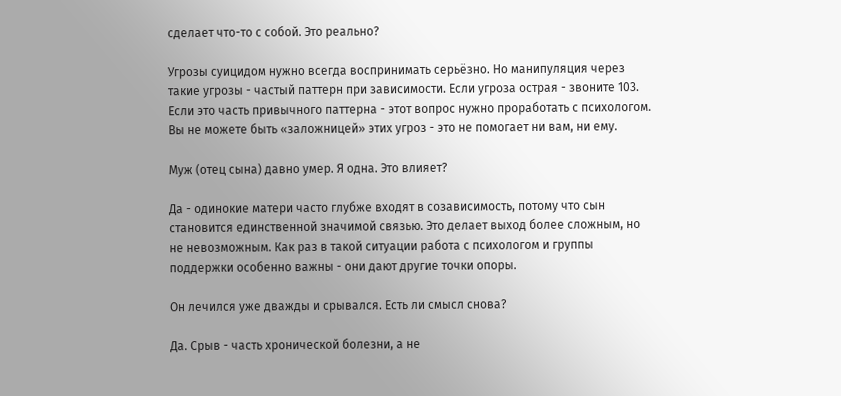сделает что-то с собой. Это реально?

Угрозы суицидом нужно всегда воспринимать серьёзно. Но манипуляция через такие угрозы - частый паттерн при зависимости. Если угроза острая - звоните 103. Если это часть привычного паттерна - этот вопрос нужно проработать с психологом. Вы не можете быть «заложницей» этих угроз - это не помогает ни вам, ни ему.

Муж (отец сына) давно умер. Я одна. Это влияет?

Да - одинокие матери часто глубже входят в созависимость, потому что сын становится единственной значимой связью. Это делает выход более сложным, но не невозможным. Как раз в такой ситуации работа с психологом и группы поддержки особенно важны - они дают другие точки опоры.

Он лечился уже дважды и срывался. Есть ли смысл снова?

Да. Срыв - часть хронической болезни, а не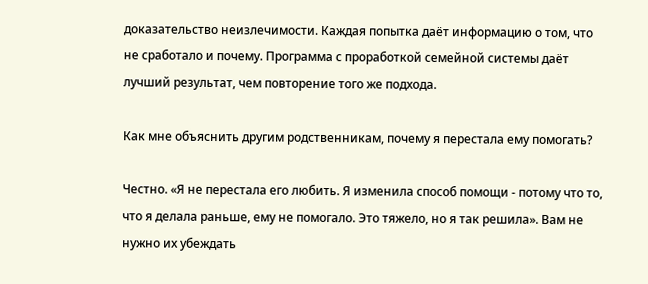доказательство неизлечимости. Каждая попытка даёт информацию о том, что не сработало и почему. Программа с проработкой семейной системы даёт лучший результат, чем повторение того же подхода.

Как мне объяснить другим родственникам, почему я перестала ему помогать?

Честно. «Я не перестала его любить. Я изменила способ помощи - потому что то, что я делала раньше, ему не помогало. Это тяжело, но я так решила». Вам не нужно их убеждать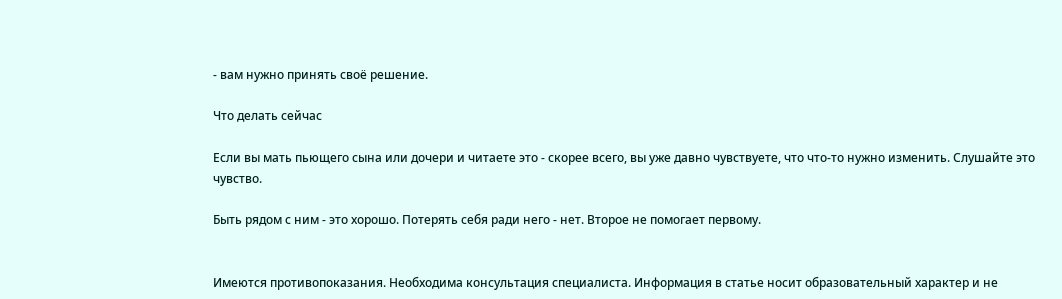- вам нужно принять своё решение.

Что делать сейчас

Если вы мать пьющего сына или дочери и читаете это - скорее всего, вы уже давно чувствуете, что что-то нужно изменить. Слушайте это чувство.

Быть рядом с ним - это хорошо. Потерять себя ради него - нет. Второе не помогает первому.


Имеются противопоказания. Необходима консультация специалиста. Информация в статье носит образовательный характер и не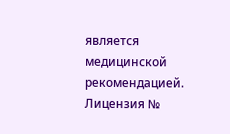является медицинской рекомендацией. Лицензия №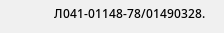Л041-01148-78/01490328.